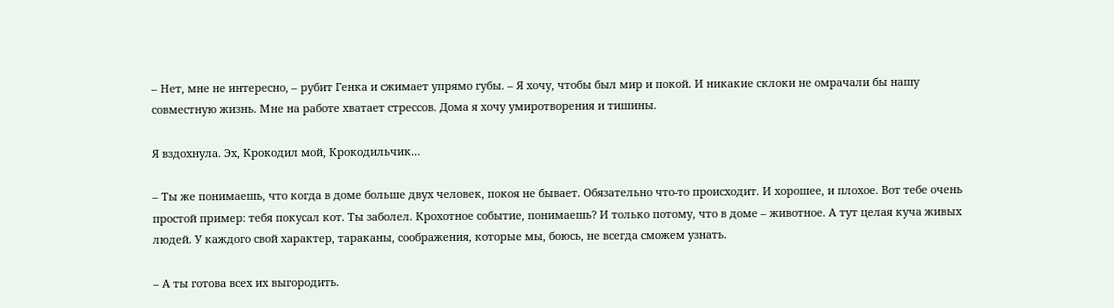– Нет, мне не интересно, – рубит Генка и сжимает упрямо губы. – Я хочу, чтобы был мир и покой. И никакие склоки не омрачали бы нашу совместную жизнь. Мне на работе хватает стрессов. Дома я хочу умиротворения и тишины.

Я вздохнула. Эх, Крокодил мой, Крокодильчик…

– Ты же понимаешь, что когда в доме больше двух человек, покоя не бывает. Обязательно что-то происходит. И хорошее, и плохое. Вот тебе очень простой пример: тебя покусал кот. Ты заболел. Крохотное событие, понимаешь? И только потому, что в доме – животное. А тут целая куча живых людей. У каждого свой характер, тараканы, соображения, которые мы, боюсь, не всегда сможем узнать.

– А ты готова всех их выгородить.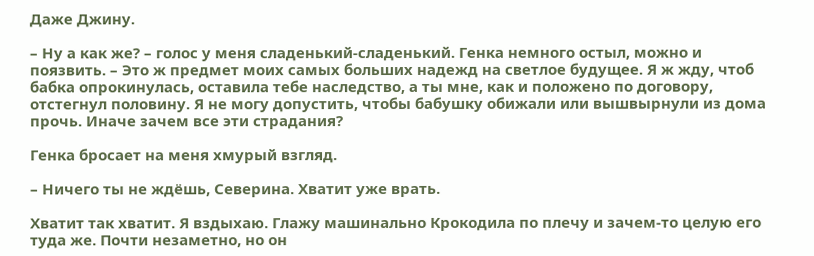Даже Джину.

– Ну а как же? – голос у меня сладенький-сладенький. Генка немного остыл, можно и поязвить. – Это ж предмет моих самых больших надежд на светлое будущее. Я ж жду, чтоб бабка опрокинулась, оставила тебе наследство, а ты мне, как и положено по договору, отстегнул половину. Я не могу допустить, чтобы бабушку обижали или вышвырнули из дома прочь. Иначе зачем все эти страдания?

Генка бросает на меня хмурый взгляд.

– Ничего ты не ждёшь, Северина. Хватит уже врать.

Хватит так хватит. Я вздыхаю. Глажу машинально Крокодила по плечу и зачем-то целую его туда же. Почти незаметно, но он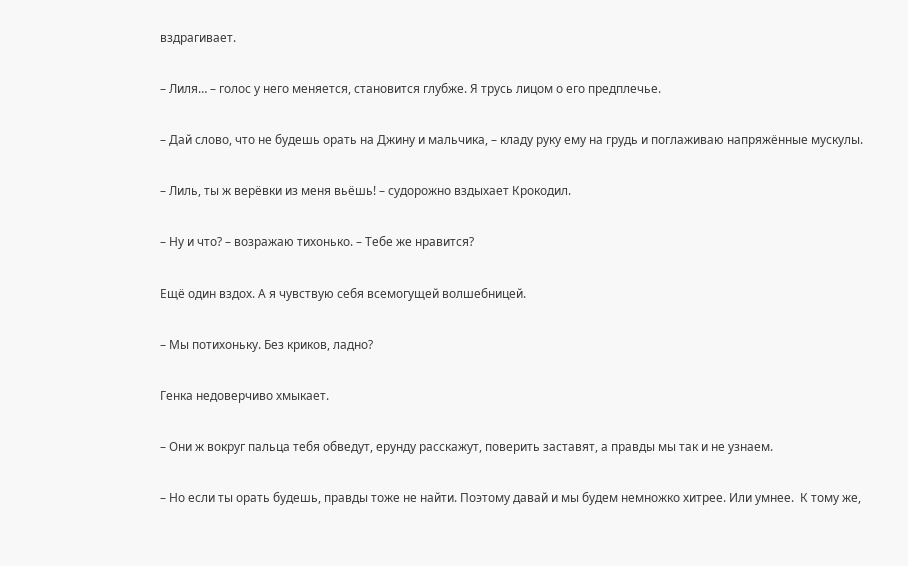вздрагивает.

– Лиля… – голос у него меняется, становится глубже. Я трусь лицом о его предплечье.

– Дай слово, что не будешь орать на Джину и мальчика, – кладу руку ему на грудь и поглаживаю напряжённые мускулы.

– Лиль, ты ж верёвки из меня вьёшь! – судорожно вздыхает Крокодил.

– Ну и что? – возражаю тихонько. – Тебе же нравится?

Ещё один вздох. А я чувствую себя всемогущей волшебницей.

– Мы потихоньку. Без криков, ладно?

Генка недоверчиво хмыкает.

– Они ж вокруг пальца тебя обведут, ерунду расскажут, поверить заставят, а правды мы так и не узнаем.

– Но если ты орать будешь, правды тоже не найти. Поэтому давай и мы будем немножко хитрее. Или умнее.  К тому же,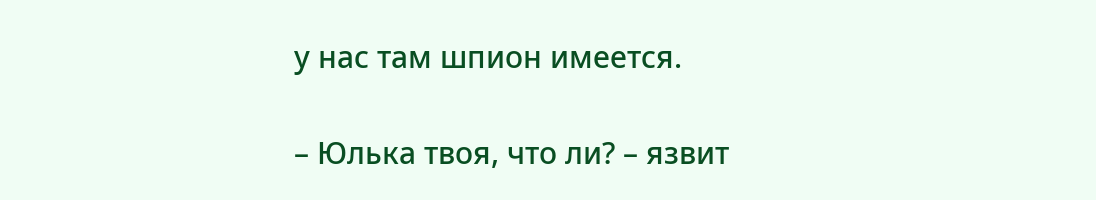у нас там шпион имеется.

– Юлька твоя, что ли? – язвит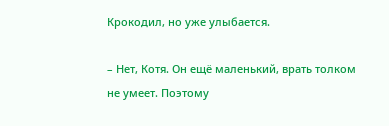Крокодил, но уже улыбается.

– Нет, Котя. Он ещё маленький, врать толком не умеет. Поэтому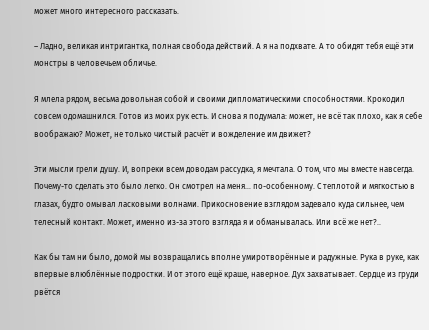может много интересного рассказать.

– Ладно, великая интригантка, полная свобода действий. А я на подхвате. А то обидят тебя ещё эти монстры в человечьем обличье.

Я млела рядом, весьма довольная собой и своими дипломатическими способностями. Крокодил совсем одомашнился. Готов из моих рук есть. И снова я подумала: может, не всё так плохо, как я себе воображаю? Может, не только чистый расчёт и вожделение им движет?

Эти мысли грели душу. И, вопреки всем доводам рассудка, я мечтала. О том, что мы вместе навсегда. Почему-то сделать это было легко. Он смотрел на меня… по-особенному. С теплотой и мягкостью в глазах, будто омывал ласковыми волнами. Прикосновение взглядом задевало куда сильнее, чем телесный контакт. Может, именно из-за этого взгляда я и обманывалась. Или всё же нет?..

Как бы там ни было, домой мы возвращались вполне умиротворённые и радужные. Рука в руке, как впервые влюблённые подростки. И от этого ещё краше, наверное. Дух захватывает. Сердце из груди рвётся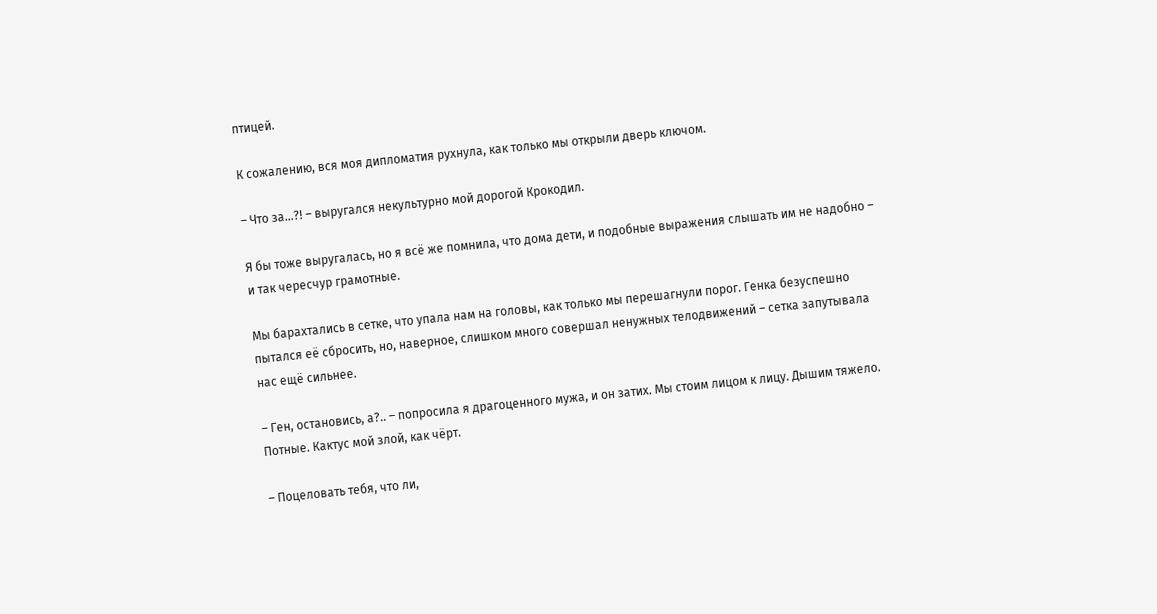птицей.

К сожалению, вся моя дипломатия рухнула, как только мы открыли дверь ключом.

– Что за…?! – выругался некультурно мой дорогой Крокодил.

Я бы тоже выругалась, но я всё же помнила, что дома дети, и подобные выражения слышать им не надобно – и так чересчур грамотные.

Мы барахтались в сетке, что упала нам на головы, как только мы перешагнули порог. Генка безуспешно пытался её сбросить, но, наверное, слишком много совершал ненужных телодвижений – сетка запутывала нас ещё сильнее.

– Ген, остановись, а?.. – попросила я драгоценного мужа, и он затих. Мы стоим лицом к лицу. Дышим тяжело. Потные. Кактус мой злой, как чёрт.

– Поцеловать тебя, что ли,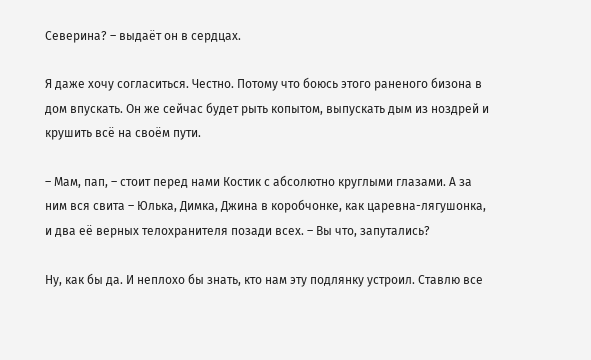Северина? – выдаёт он в сердцах.

Я даже хочу согласиться. Честно. Потому что боюсь этого раненого бизона в дом впускать. Он же сейчас будет рыть копытом, выпускать дым из ноздрей и крушить всё на своём пути.

– Мам, пап, – стоит перед нами Костик с абсолютно круглыми глазами. А за ним вся свита – Юлька, Димка, Джина в коробчонке, как царевна-лягушонка, и два её верных телохранителя позади всех. – Вы что, запутались?

Ну, как бы да. И неплохо бы знать, кто нам эту подлянку устроил. Ставлю все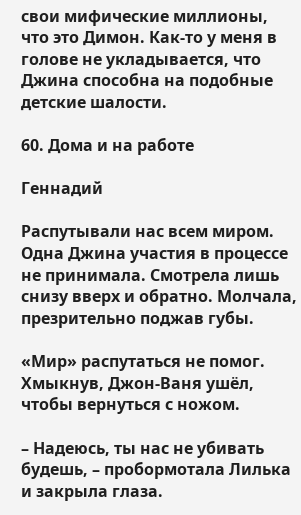свои мифические миллионы, что это Димон. Как-то у меня в голове не укладывается, что Джина способна на подобные детские шалости.

60. Дома и на работе

Геннадий

Распутывали нас всем миром. Одна Джина участия в процессе не принимала. Смотрела лишь снизу вверх и обратно. Молчала, презрительно поджав губы.

«Мир» распутаться не помог. Хмыкнув, Джон-Ваня ушёл, чтобы вернуться с ножом.

– Надеюсь, ты нас не убивать будешь, – пробормотала Лилька и закрыла глаза.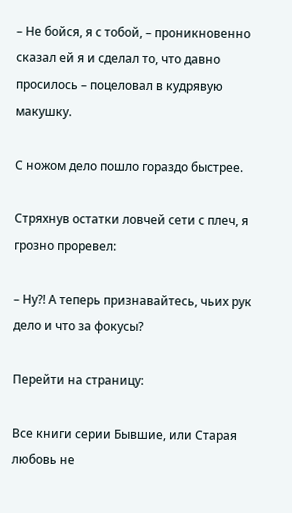– Не бойся, я с тобой, – проникновенно сказал ей я и сделал то, что давно просилось – поцеловал в кудрявую макушку.

С ножом дело пошло гораздо быстрее.

Стряхнув остатки ловчей сети с плеч, я грозно проревел:

– Ну?! А теперь признавайтесь, чьих рук дело и что за фокусы?

Перейти на страницу:

Все книги серии Бывшие, или Старая любовь не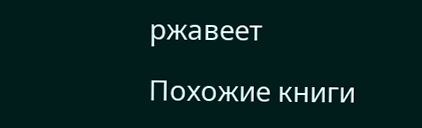ржавеет

Похожие книги